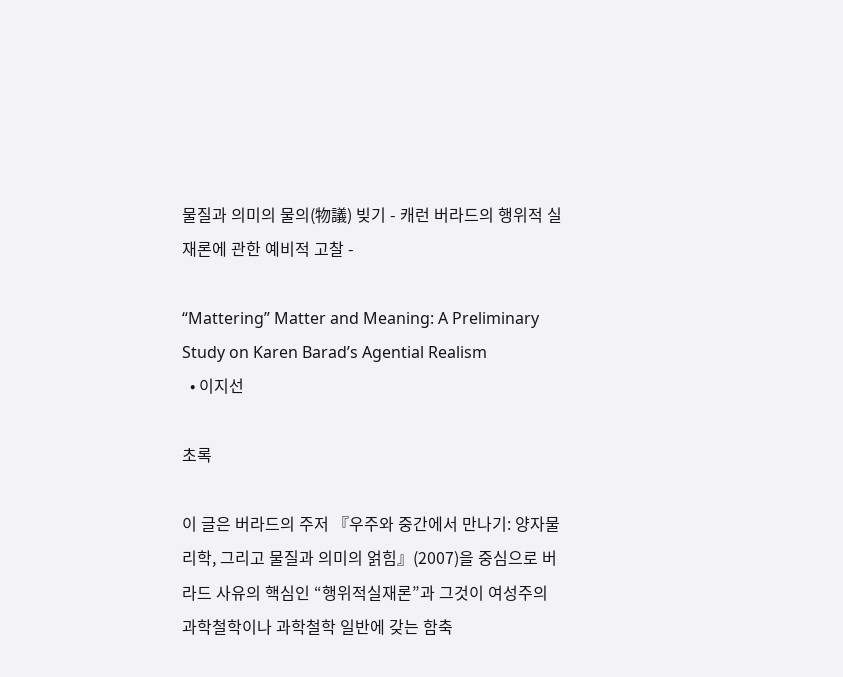물질과 의미의 물의(物議) 빚기 - 캐런 버라드의 행위적 실재론에 관한 예비적 고찰 -

“Mattering” Matter and Meaning: A Preliminary Study on Karen Barad’s Agential Realism
  • 이지선

초록

이 글은 버라드의 주저 『우주와 중간에서 만나기: 양자물리학, 그리고 물질과 의미의 얽힘』(2007)을 중심으로 버라드 사유의 핵심인 “행위적실재론”과 그것이 여성주의 과학철학이나 과학철학 일반에 갖는 함축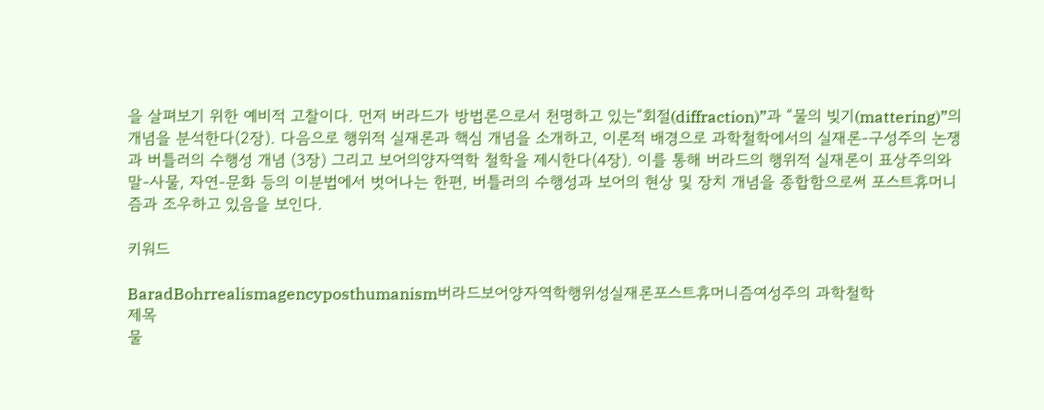을 살펴보기 위한 예비적 고찰이다. 먼저 버라드가 방법론으로서 천명하고 있는“회절(diffraction)”과 “물의 빚기(mattering)”의 개념을 분석한다(2장). 다음으로 행위적 실재론과 핵심 개념을 소개하고, 이론적 배경으로 과학철학에서의 실재론-구성주의 논쟁과 버틀러의 수행성 개념 (3장) 그리고 보어의양자역학 철학을 제시한다(4장). 이를 통해 버라드의 행위적 실재론이 표상주의와 말-사물, 자연-문화 등의 이분법에서 벗어나는 한편, 버틀러의 수행성과 보어의 현상 및 장치 개념을 종합함으로써 포스트휴머니즘과 조우하고 있음을 보인다.

키워드

BaradBohrrealismagencyposthumanism버라드보어양자역학행위성실재론포스트휴머니즘여성주의 과학철학
제목
물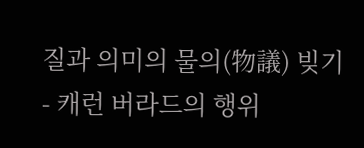질과 의미의 물의(物議) 빚기 - 캐런 버라드의 행위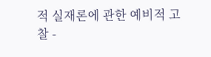적 실재론에 관한 예비적 고찰 -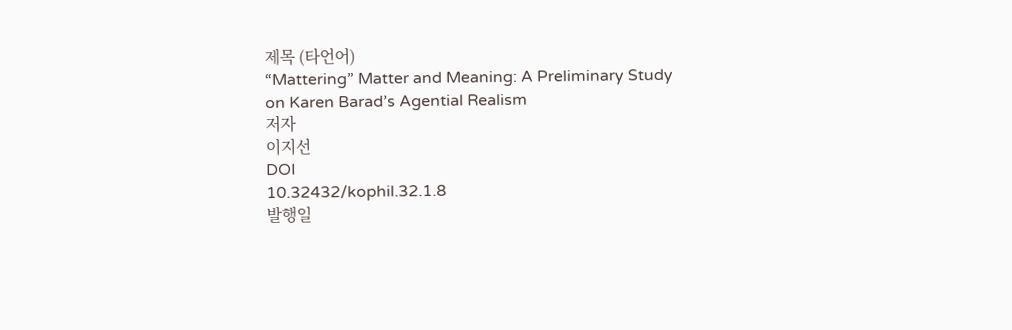제목 (타언어)
“Mattering” Matter and Meaning: A Preliminary Study on Karen Barad’s Agential Realism
저자
이지선
DOI
10.32432/kophil.32.1.8
발행일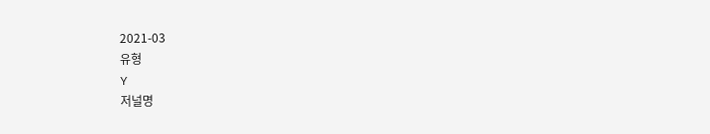2021-03
유형
Y
저널명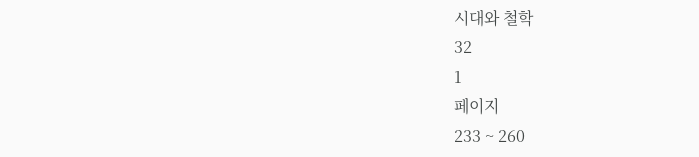시대와 철학
32
1
페이지
233 ~ 260